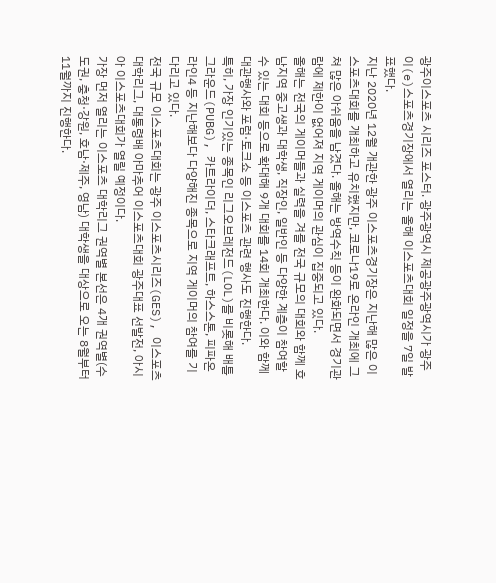광주이스포츠 시리즈 포스터. 광주광역시 제공광주광역시가 광주 이(e)스포츠경기장에서 열리는 올해 이스포츠대회 일정을 7일 발표했다.
지난 2020년 12월 개관한 광주 이스포츠경기장은 지난해 많은 이스포츠대회를 개최하고 유치했지만, 코로나19로 온라인 개최에 그쳐 많은 아쉬움을 남겼다. 올해는 방역수칙 등이 완화되면서 경기관람에 제한이 없어져 지역 게이머의 관심이 집중되고 있다.
올해는 전국의 게이머들과 실력을 겨를 전국 규모의 대회와 함께 호남지역 중고생과 대학생, 직장인, 일반인 등 다양한 계층이 참여할 수 있는 대회 등으로 확대해 9개 대회를 14회 개최한다. 이와 함께 대관행사와 포럼·토크쇼 등 이스포츠 관련 행사도 진행한다.
특히, 가장 인기있는 종목인 리그오브레전드(LOL)를 비롯해 배틀그라운드(PUBG), 카트라이더, 스타크래프트, 하스스톤, 피파온라인4 등 지난해보다 다양해진 종목으로 지역 게이머의 참여를 기다리고 있다.
전국 규모 이스포츠대회는 광주 이스포츠시리즈(GES), 이스포츠 대학리그, 대통령배 아마추어 이스포츠대회 광주대표 선발전, 아시아 이스포츠대회가 열릴 예정이다.
가장 먼저 열리는 이스포츠 대학리그 권역별 본선은 4개 권역별(수도권, 충청·강원, 호남·제주, 영남) 대학생을 대상으로 오는 8월부터 11월까지 진행한다.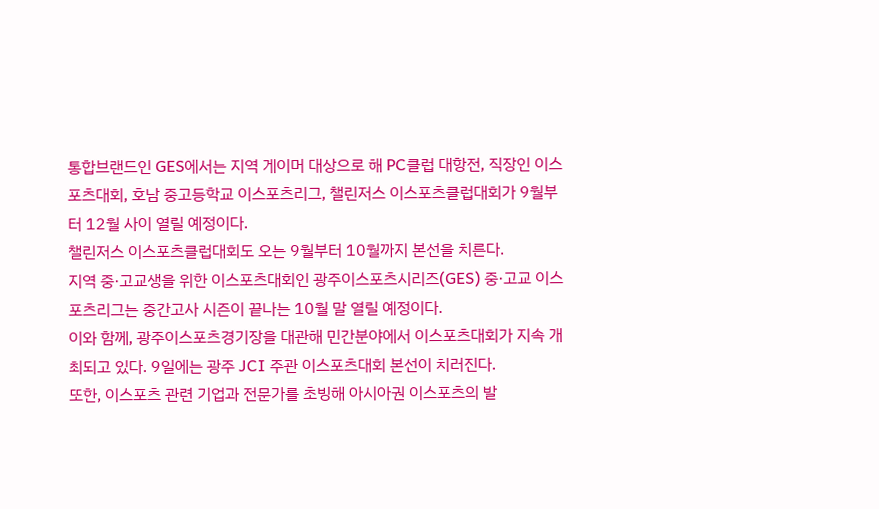통합브랜드인 GES에서는 지역 게이머 대상으로 해 PC클럽 대항전, 직장인 이스포츠대회, 호남 중고등학교 이스포츠리그, 챌린저스 이스포츠클럽대회가 9월부터 12월 사이 열릴 예정이다.
챌린저스 이스포츠클럽대회도 오는 9월부터 10월까지 본선을 치른다.
지역 중·고교생을 위한 이스포츠대회인 광주이스포츠시리즈(GES) 중·고교 이스포츠리그는 중간고사 시즌이 끝나는 10월 말 열릴 예정이다.
이와 함께, 광주이스포츠경기장을 대관해 민간분야에서 이스포츠대회가 지속 개최되고 있다. 9일에는 광주 JCI 주관 이스포츠대회 본선이 치러진다.
또한, 이스포츠 관련 기업과 전문가를 초빙해 아시아권 이스포츠의 발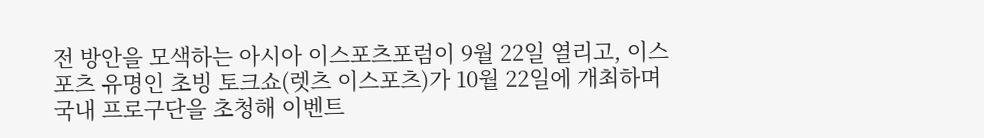전 방안을 모색하는 아시아 이스포츠포럼이 9월 22일 열리고, 이스포츠 유명인 초빙 토크쇼(렛츠 이스포츠)가 10월 22일에 개최하며 국내 프로구단을 초청해 이벤트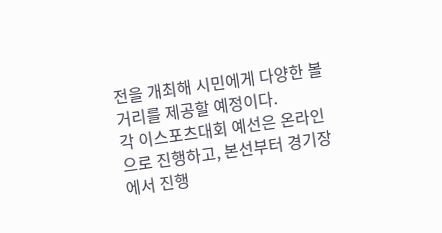전을 개최해 시민에게 다양한 볼거리를 제공할 예정이다.
각 이스포츠대회 예선은 온라인으로 진행하고, 본선부터 경기장에서 진행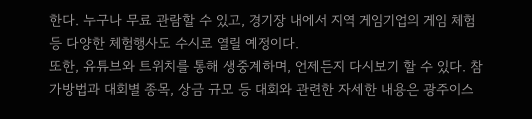한다. 누구나 무료 관람할 수 있고, 경기장 내에서 지역 게임기업의 게임 체험 등 다양한 체험행사도 수시로 열릴 예정이다.
또한, 유튜브와 트위치를 통해 생중계하며, 언제든지 다시보기 할 수 있다. 참가방법과 대회별 종목, 상금 규모 등 대회와 관련한 자세한 내용은 광주이스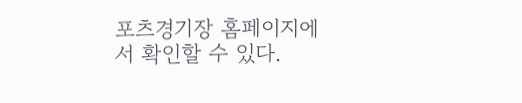포츠경기장 홈페이지에서 확인할 수 있다.